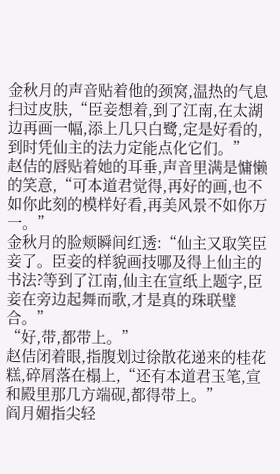金秋月的声音贴着他的颈窝,温热的气息扫过皮肤,“臣妾想着,到了江南,在太湖边再画一幅,添上几只白鹭,定是好看的,到时凭仙主的法力定能点化它们。”
赵佶的唇贴着她的耳垂,声音里满是慵懒的笑意,“可本道君觉得,再好的画,也不如你此刻的模样好看,再美风景不如你万一。”
金秋月的脸颊瞬间红透:“仙主又取笑臣妾了。臣妾的样貌画技哪及得上仙主的书法?等到了江南,仙主在宣纸上题字,臣妾在旁边起舞而歌,才是真的珠联璧合。”
“好,带,都带上。”
赵佶闭着眼,指腹划过徐散花递来的桂花糕,碎屑落在榻上,“还有本道君玉笔,宣和殿里那几方端砚,都得带上。”
阎月媚指尖轻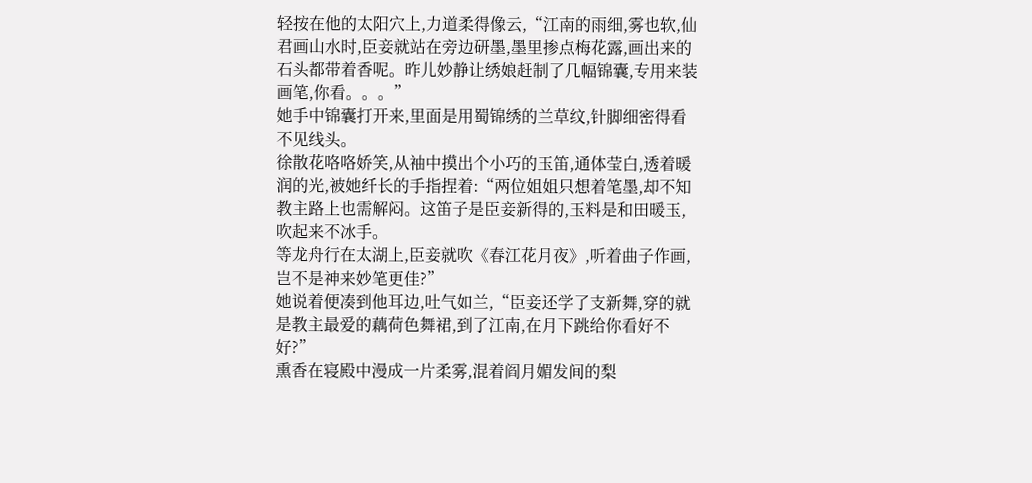轻按在他的太阳穴上,力道柔得像云,“江南的雨细,雾也软,仙君画山水时,臣妾就站在旁边研墨,墨里掺点梅花露,画出来的石头都带着香呢。昨儿妙静让绣娘赶制了几幅锦囊,专用来装画笔,你看。。。”
她手中锦囊打开来,里面是用蜀锦绣的兰草纹,针脚细密得看不见线头。
徐散花咯咯娇笑,从袖中摸出个小巧的玉笛,通体莹白,透着暖润的光,被她纤长的手指捏着:“两位姐姐只想着笔墨,却不知教主路上也需解闷。这笛子是臣妾新得的,玉料是和田暖玉,吹起来不冰手。
等龙舟行在太湖上,臣妾就吹《春江花月夜》,听着曲子作画,岂不是神来妙笔更佳?”
她说着便凑到他耳边,吐气如兰,“臣妾还学了支新舞,穿的就是教主最爱的藕荷色舞裙,到了江南,在月下跳给你看好不好?”
熏香在寝殿中漫成一片柔雾,混着阎月媚发间的梨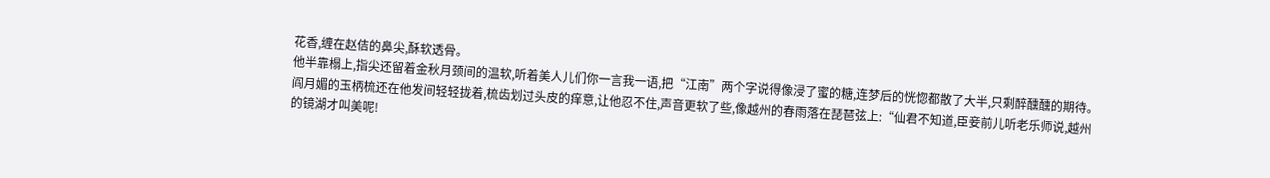花香,缠在赵佶的鼻尖,酥软透骨。
他半靠榻上,指尖还留着金秋月颈间的温软,听着美人儿们你一言我一语,把“江南”两个字说得像浸了蜜的糖,连梦后的恍惚都散了大半,只剩醉醺醺的期待。
阎月媚的玉柄梳还在他发间轻轻拢着,梳齿划过头皮的痒意,让他忍不住,声音更软了些,像越州的春雨落在琵琶弦上:“仙君不知道,臣妾前儿听老乐师说,越州的镜湖才叫美呢!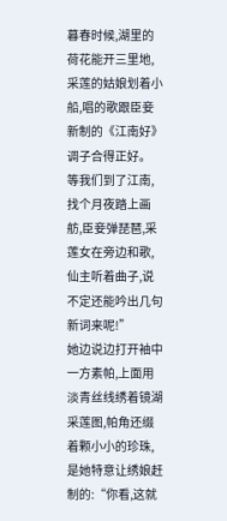暮春时候,湖里的荷花能开三里地,采莲的姑娘划着小船,唱的歌跟臣妾新制的《江南好》调子合得正好。
等我们到了江南,找个月夜踏上画舫,臣妾弹琵琶,采莲女在旁边和歌,仙主听着曲子,说不定还能吟出几句新词来呢!”
她边说边打开袖中一方素帕,上面用淡青丝线绣着镜湖采莲图,帕角还缀着颗小小的珍珠,是她特意让绣娘赶制的:“你看,这就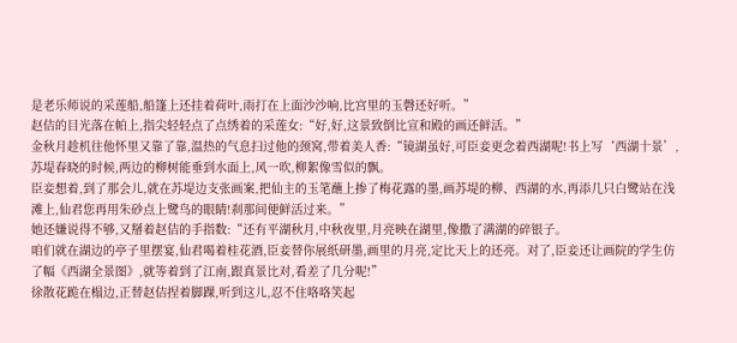是老乐师说的采莲船,船篷上还挂着荷叶,雨打在上面沙沙响,比宫里的玉磬还好听。”
赵佶的目光落在帕上,指尖轻轻点了点绣着的采莲女:“好,好,这景致倒比宣和殿的画还鲜活。”
金秋月趁机往他怀里又靠了靠,温热的气息扫过他的颈窝,带着美人香:“镜湖虽好,可臣妾更念着西湖呢!书上写‘西湖十景’,苏堤春晓的时候,两边的柳树能垂到水面上,风一吹,柳絮像雪似的飘。
臣妾想着,到了那会儿,就在苏堤边支张画案,把仙主的玉笔蘸上掺了梅花露的墨,画苏堤的柳、西湖的水,再添几只白鹭站在浅滩上,仙君您再用朱砂点上鹭鸟的眼睛!刹那间便鲜活过来。”
她还嫌说得不够,又掰着赵佶的手指数:“还有平湖秋月,中秋夜里,月亮映在湖里,像撒了满湖的碎银子。
咱们就在湖边的亭子里摆宴,仙君喝着桂花酒,臣妾替你展纸研墨,画里的月亮,定比天上的还亮。对了,臣妾还让画院的学生仿了幅《西湖全景图》,就等着到了江南,跟真景比对,看差了几分呢!”
徐散花跪在榻边,正替赵佶捏着脚踝,听到这儿,忍不住咯咯笑起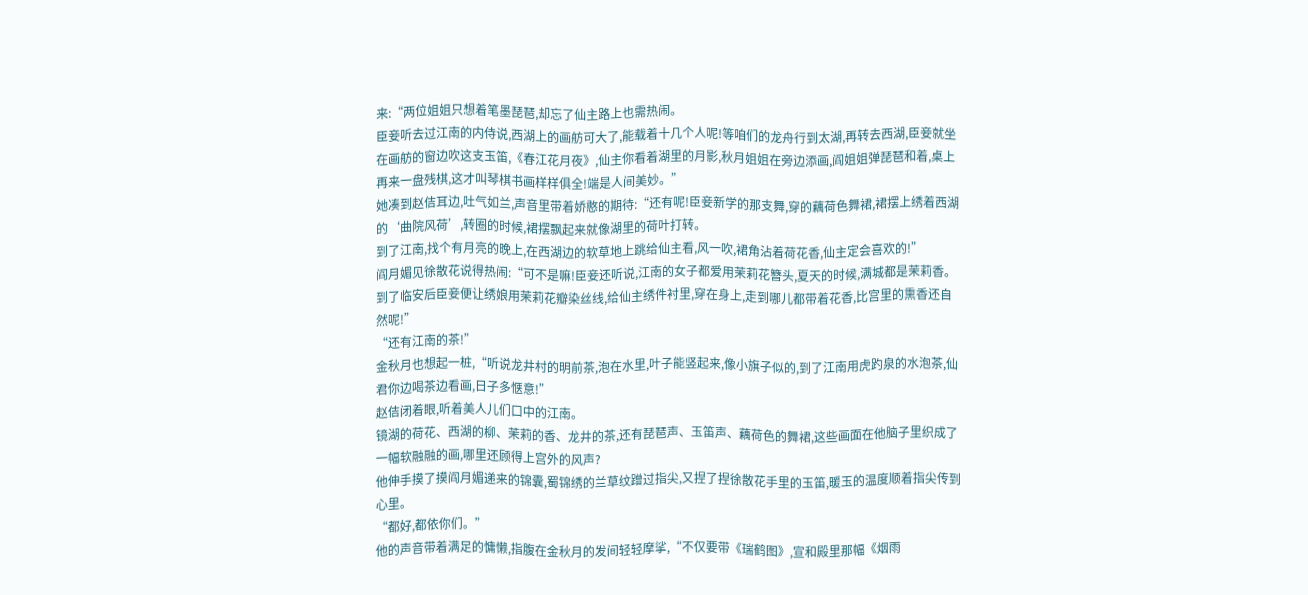来:“两位姐姐只想着笔墨琵琶,却忘了仙主路上也需热闹。
臣妾听去过江南的内侍说,西湖上的画舫可大了,能载着十几个人呢!等咱们的龙舟行到太湖,再转去西湖,臣妾就坐在画舫的窗边吹这支玉笛,《春江花月夜》,仙主你看着湖里的月影,秋月姐姐在旁边添画,阎姐姐弹琵琶和着,桌上再来一盘残棋,这才叫琴棋书画样样俱全!端是人间美妙。”
她凑到赵佶耳边,吐气如兰,声音里带着娇憨的期待:“还有呢!臣妾新学的那支舞,穿的藕荷色舞裙,裙摆上绣着西湖的‘曲院风荷’,转圈的时候,裙摆飘起来就像湖里的荷叶打转。
到了江南,找个有月亮的晚上,在西湖边的软草地上跳给仙主看,风一吹,裙角沾着荷花香,仙主定会喜欢的!”
阎月媚见徐散花说得热闹:“可不是嘛!臣妾还听说,江南的女子都爱用茉莉花簪头,夏天的时候,满城都是茉莉香。
到了临安后臣妾便让绣娘用茉莉花瓣染丝线,给仙主绣件衬里,穿在身上,走到哪儿都带着花香,比宫里的熏香还自然呢!”
“还有江南的茶!”
金秋月也想起一桩,“听说龙井村的明前茶,泡在水里,叶子能竖起来,像小旗子似的,到了江南用虎趵泉的水泡茶,仙君你边喝茶边看画,日子多惬意!”
赵佶闭着眼,听着美人儿们口中的江南。
镜湖的荷花、西湖的柳、茉莉的香、龙井的茶,还有琵琶声、玉笛声、藕荷色的舞裙,这些画面在他脑子里织成了一幅软融融的画,哪里还顾得上宫外的风声?
他伸手摸了摸阎月媚递来的锦囊,蜀锦绣的兰草纹蹭过指尖,又捏了捏徐散花手里的玉笛,暖玉的温度顺着指尖传到心里。
“都好,都依你们。”
他的声音带着满足的慵懒,指腹在金秋月的发间轻轻摩挲,“不仅要带《瑞鹤图》,宣和殿里那幅《烟雨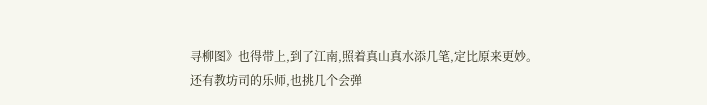寻柳图》也得带上,到了江南,照着真山真水添几笔,定比原来更妙。
还有教坊司的乐师,也挑几个会弹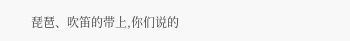琵琶、吹笛的带上,你们说的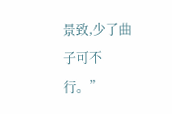景致,少了曲子可不行。”